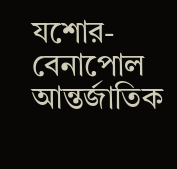যশোর-বেনাপোল আন্তর্জাতিক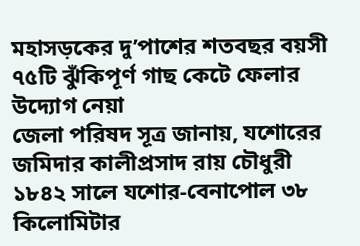মহাসড়কের দু’পাশের শতবছর বয়সী ৭৫টি ঝুঁকিপূর্ণ গাছ কেটে ফেলার উদ্যোগ নেয়া
জেলা পরিষদ সূত্র জানায়, যশোরের জমিদার কালীপ্রসাদ রায় চৌধুরী ১৮৪২ সালে যশোর-বেনাপোল ৩৮ কিলোমিটার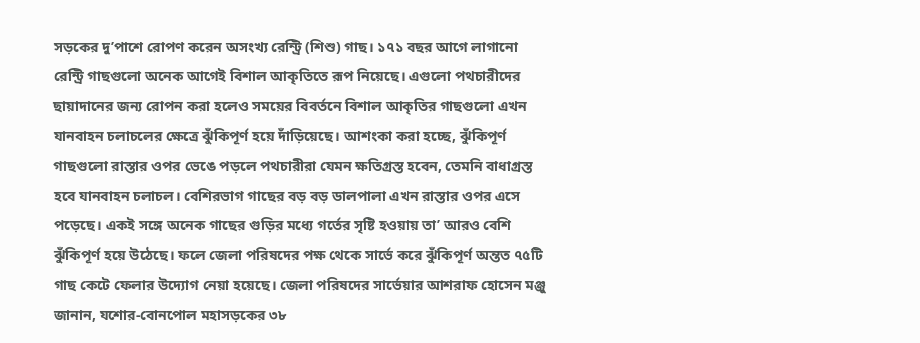সড়কের দু’পাশে রোপণ করেন অসংখ্য রেন্ট্রি (শিশু) গাছ। ১৭১ বছর আগে লাগানো রেন্ট্রি গাছগুলো অনেক আগেই বিশাল আকৃতিতে রূপ নিয়েছে। এগুলো পথচারীদের ছায়াদানের জন্য রোপন করা হলেও সময়ের বিবর্তনে বিশাল আকৃতির গাছগুলো এখন যানবাহন চলাচলের ক্ষেত্রে ঝুঁকিপূর্ণ হয়ে দাঁড়িয়েছে। আশংকা করা হচ্ছে, ঝুঁকিপূর্ণ গাছগুলো রাস্তার ওপর ভেঙে পড়লে পথচারীরা যেমন ক্ষতিগ্রস্ত হবেন, তেমনি বাধাগ্রস্ত হবে যানবাহন চলাচল। বেশিরভাগ গাছের বড় বড় ডালপালা এখন রাস্তার ওপর এসে পড়েছে। একই সঙ্গে অনেক গাছের গুড়ির মধ্যে গর্তের সৃষ্টি হওয়ায় তা’ আরও বেশি ঝুঁকিপূর্ণ হয়ে উঠেছে। ফলে জেলা পরিষদের পক্ষ থেকে সার্ভে করে ঝুঁকিপূর্ণ অন্তত ৭৫টি গাছ কেটে ফেলার উদ্যোগ নেয়া হয়েছে। জেলা পরিষদের সার্ভেয়ার আশরাফ হোসেন মঞ্জু জানান, যশোর-বোনপোল মহাসড়কের ৩৮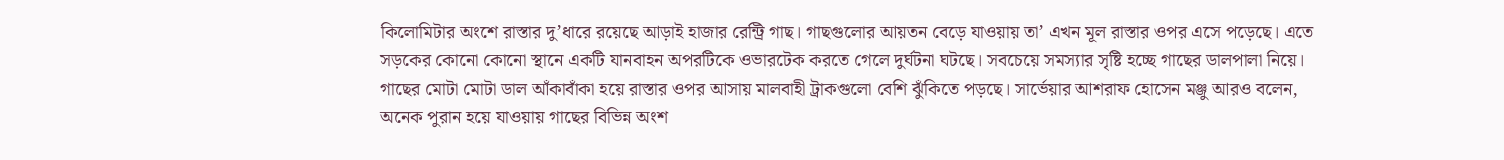কিলোমিটার অংশে রাস্তার দু’ধারে রয়েছে আড়াই হাজার রেন্ট্রি গাছ। গাছগুলোর আয়তন বেড়ে যাওয়ায় তা’ এখন মূল রাস্তার ওপর এসে পড়েছে। এতে সড়কের কোনো কোনো স্থানে একটি যানবাহন অপরটিকে ওভারটেক করতে গেলে দুর্ঘটনা ঘটছে। সবচেয়ে সমস্যার সৃষ্টি হচ্ছে গাছের ডালপালা নিয়ে। গাছের মোটা মোটা ডাল আঁকাবাঁকা হয়ে রাস্তার ওপর আসায় মালবাহী ট্রাকগুলো বেশি ঝুঁকিতে পড়ছে। সার্ভেয়ার আশরাফ হোসেন মঞ্জু আরও বলেন, অনেক পুরান হয়ে যাওয়ায় গাছের বিভিন্ন অংশ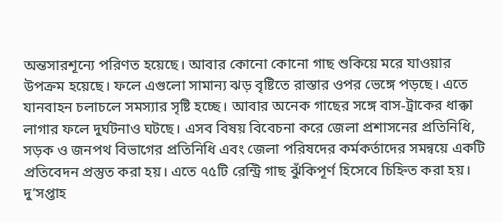অন্তসারশূন্যে পরিণত হয়েছে। আবার কোনো কোনো গাছ শুকিয়ে মরে যাওয়ার উপক্রম হয়েছে। ফলে এগুলো সামান্য ঝড় বৃষ্টিতে রাস্তার ওপর ভেঙ্গে পড়ছে। এতে যানবাহন চলাচলে সমস্যার সৃষ্টি হচ্ছে। আবার অনেক গাছের সঙ্গে বাস-ট্রাকের ধাক্কা লাগার ফলে দুর্ঘটনাও ঘটছে। এসব বিষয় বিবেচনা করে জেলা প্রশাসনের প্রতিনিধি, সড়ক ও জনপথ বিভাগের প্রতিনিধি এবং জেলা পরিষদের কর্মকর্তাদের সমন্বয়ে একটি প্রতিবেদন প্রস্তুত করা হয়। এতে ৭৫টি রেন্ট্রি গাছ ঝুঁকিপূর্ণ হিসেবে চিহ্নিত করা হয়। দু’সপ্তাহ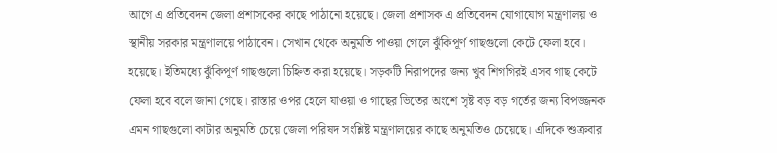আগে এ প্রতিবেদন জেলা প্রশাসকের কাছে পাঠানো হয়েছে। জেলা প্রশাসক এ প্রতিবেদন যোগাযোগ মন্ত্রণালয় ও স্থানীয় সরকার মন্ত্রণালয়ে পাঠাবেন। সেখান থেকে অনুমতি পাওয়া গেলে ঝুঁকিপূর্ণ গাছগুলো কেটে ফেলা হবে।
হয়েছে। ইতিমধ্যে ঝুঁকিপূর্ণ গাছগুলো চিহ্নিত করা হয়েছে। সড়কটি নিরাপদের জন্য খুব শিগগিরই এসব গাছ কেটে ফেলা হবে বলে জানা গেছে। রাস্তার ওপর হেলে যাওয়া ও গাছের ভিতের অংশে সৃষ্ট বড় বড় গর্তের জন্য বিপজ্জনক এমন গাছগুলো কাটার অনুমতি চেয়ে জেলা পরিষদ সংশ্লিষ্ট মন্ত্রণালয়ের কাছে অনুমতিও চেয়েছে। এদিকে শুক্রবার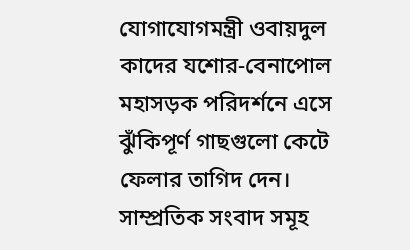যোগাযোগমন্ত্রী ওবায়দুল কাদের যশোর-বেনাপোল মহাসড়ক পরিদর্শনে এসে ঝুঁকিপূর্ণ গাছগুলো কেটে ফেলার তাগিদ দেন।
সাম্প্রতিক সংবাদ সমূহ